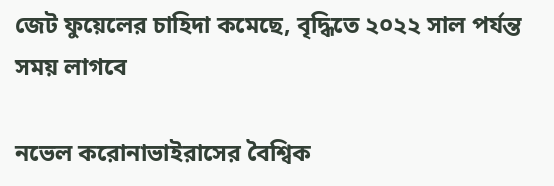জেট ফুয়েলের চাহিদা কমেছে, বৃদ্ধিতে ২০২২ সাল পর্যন্ত সময় লাগবে

নভেল করোনাভাইরাসের বৈশ্বিক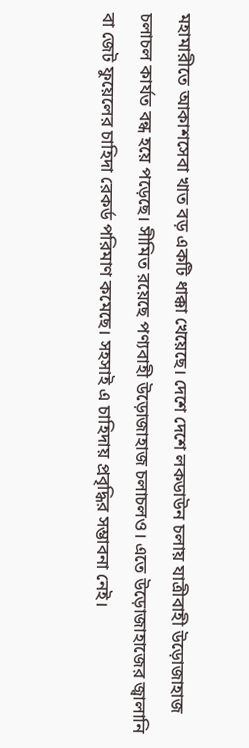মহামারীতে আকাশসেবা খাত বড় একটি ধাক্কা খেয়েছে। দেশে দেশে লকডাউন চলায় যাত্রীবাহী উড়োজাহাজ চলাচল কার্যত বন্ধ হয়ে পড়েছে। সীমিত রয়েছে পণ্যবাহী উড়োজাহাজ চলাচলও। এতে উড়োজাহাজের জ্বালানি বা জেট ফুয়েলের চাহিদা রেকর্ড পরিমাণ কমেছে। সহসাই এ চাহিদায় প্রবৃদ্ধির সম্ভাবনা নেই।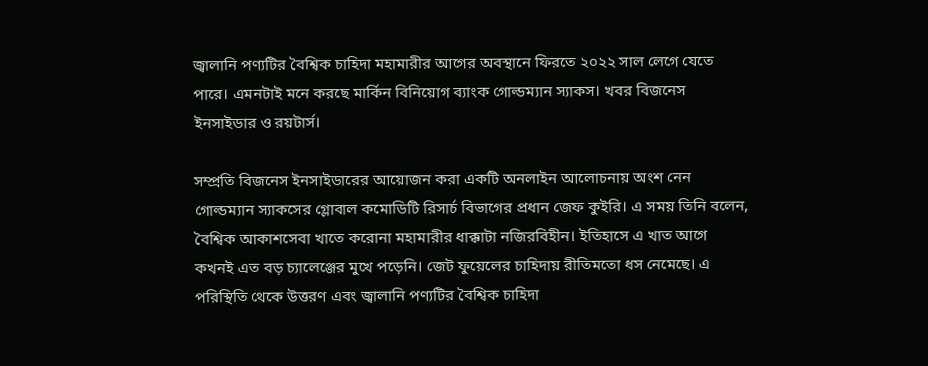জ্বালানি পণ্যটির বৈশ্বিক চাহিদা মহামারীর আগের অবস্থানে ফিরতে ২০২২ সাল লেগে যেতে পারে। এমনটাই মনে করছে মার্কিন বিনিয়োগ ব্যাংক গোল্ডম্যান স্যাকস। খবর বিজনেস ইনসাইডার ও রয়টার্স।

সম্প্রতি বিজনেস ইনসাইডারের আয়োজন করা একটি অনলাইন আলোচনায় অংশ নেন গোল্ডম্যান স্যাকসের গ্লোবাল কমোডিটি রিসার্চ বিভাগের প্রধান জেফ কুইরি। এ সময় তিনি বলেন, বৈশ্বিক আকাশসেবা খাতে করোনা মহামারীর ধাক্কাটা নজিরবিহীন। ইতিহাসে এ খাত আগে কখনই এত বড় চ্যালেঞ্জের মুখে পড়েনি। জেট ফুয়েলের চাহিদায় রীতিমতো ধস নেমেছে। এ পরিস্থিতি থেকে উত্তরণ এবং জ্বালানি পণ্যটির বৈশ্বিক চাহিদা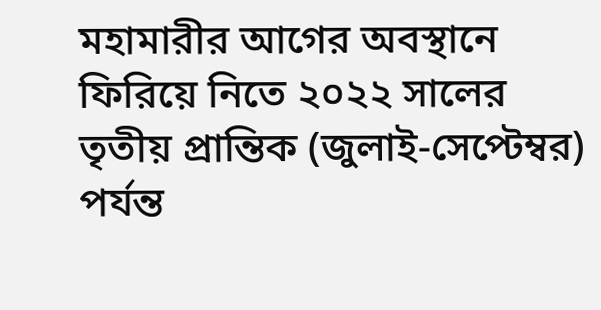মহামারীর আগের অবস্থানে ফিরিয়ে নিতে ২০২২ সালের তৃতীয় প্রান্তিক (জুলাই-সেপ্টেম্বর) পর্যন্ত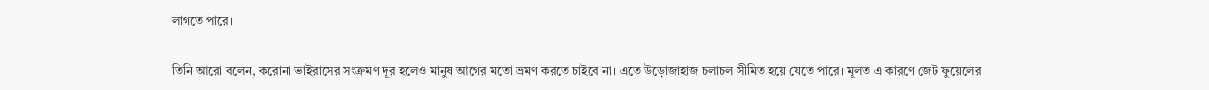লাগতে পারে।

তিনি আরো বলেন, করোনা ভাইরাসের সংক্রমণ দূর হলেও মানুষ আগের মতো ভ্রমণ করতে চাইবে না। এতে উড়োজাহাজ চলাচল সীমিত হয়ে যেতে পারে। মূলত এ কারণে জেট ফুয়েলের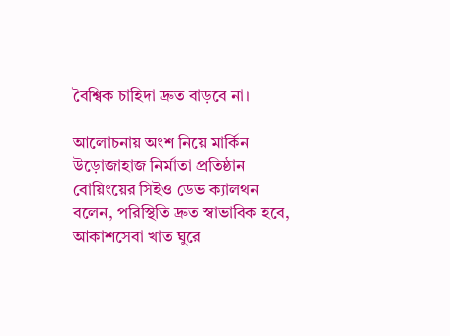বৈশ্বিক চাহিদা দ্রুত বাড়বে না।

আলোচনায় অংশ নিয়ে মার্কিন উড়োজাহাজ নির্মাতা প্রতিষ্ঠান বোয়িংয়ের সিইও ডেভ ক্যালথন বলেন, পরিস্থিতি দ্রুত স্বাভাবিক হবে, আকাশসেবা খাত ঘুরে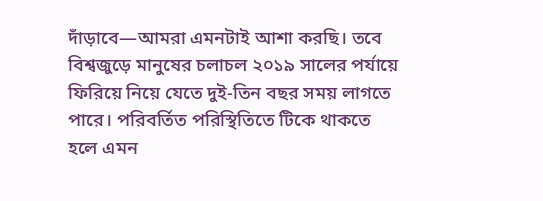দাঁড়াবে—আমরা এমনটাই আশা করছি। তবে বিশ্বজুড়ে মানুষের চলাচল ২০১৯ সালের পর্যায়ে ফিরিয়ে নিয়ে যেতে দুই-তিন বছর সময় লাগতে পারে। পরিবর্তিত পরিস্থিতিতে টিকে থাকতে হলে এমন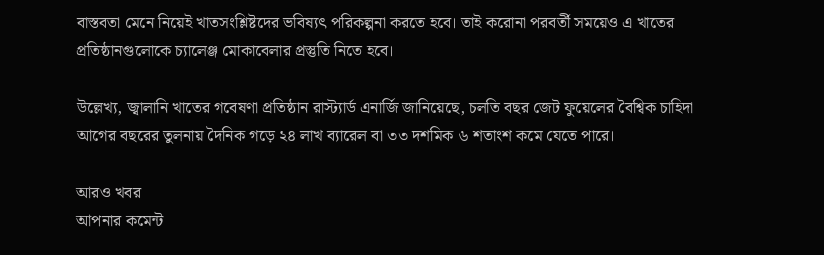বাস্তবতা মেনে নিয়েই খাতসংশ্লিষ্টদের ভবিষ্যৎ পরিকল্পনা করতে হবে। তাই করোনা পরবর্তী সময়েও এ খাতের প্রতিষ্ঠানগুলোকে চ্যালেঞ্জ মোকাবেলার প্রস্তুতি নিতে হবে।

উল্লেখ্য, জ্বালানি খাতের গবেষণা প্রতিষ্ঠান রাস্ট্যার্ড এনার্জি জানিয়েছে, চলতি বছর জেট ফুয়েলের বৈশ্বিক চাহিদা আগের বছরের তুলনায় দৈনিক গড়ে ২৪ লাখ ব্যারেল বা ৩৩ দশমিক ৬ শতাংশ কমে যেতে পারে।

আরও খবর
আপনার কমেন্ট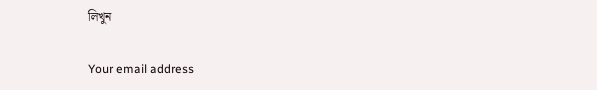লিখুন

Your email address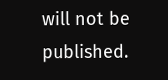will not be published.